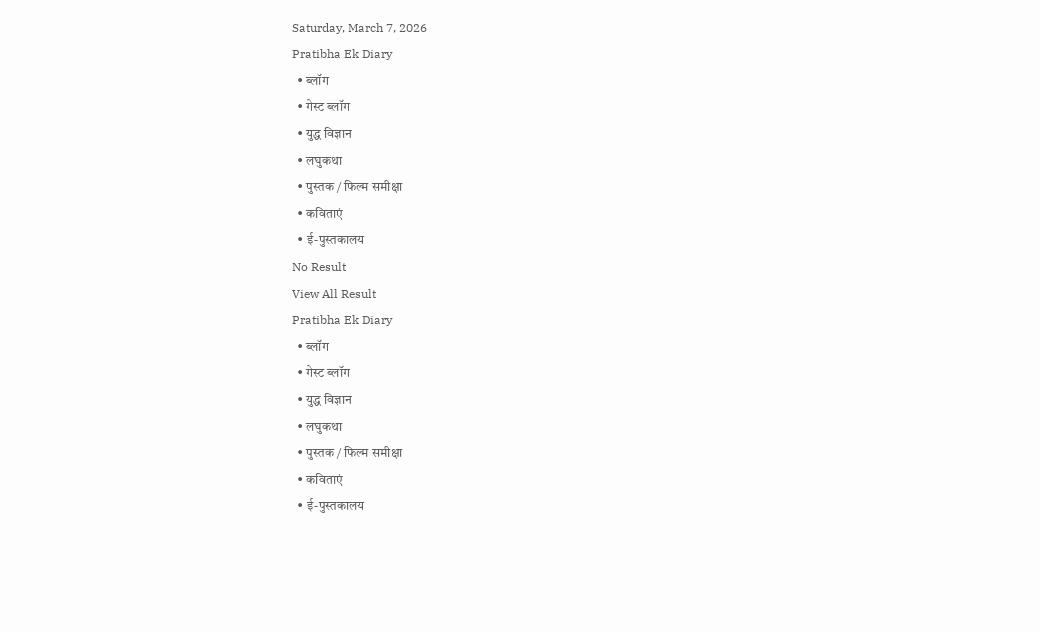Saturday, March 7, 2026
Pratibha Ek Diary
  • ब्लॉग
  • गेस्ट ब्लॉग
  • युद्ध विज्ञान
  • लघुकथा
  • पुस्तक / फिल्म समीक्षा
  • कविताएं
  • ई-पुस्तकालय
No Result
View All Result
Pratibha Ek Diary
  • ब्लॉग
  • गेस्ट ब्लॉग
  • युद्ध विज्ञान
  • लघुकथा
  • पुस्तक / फिल्म समीक्षा
  • कविताएं
  • ई-पुस्तकालय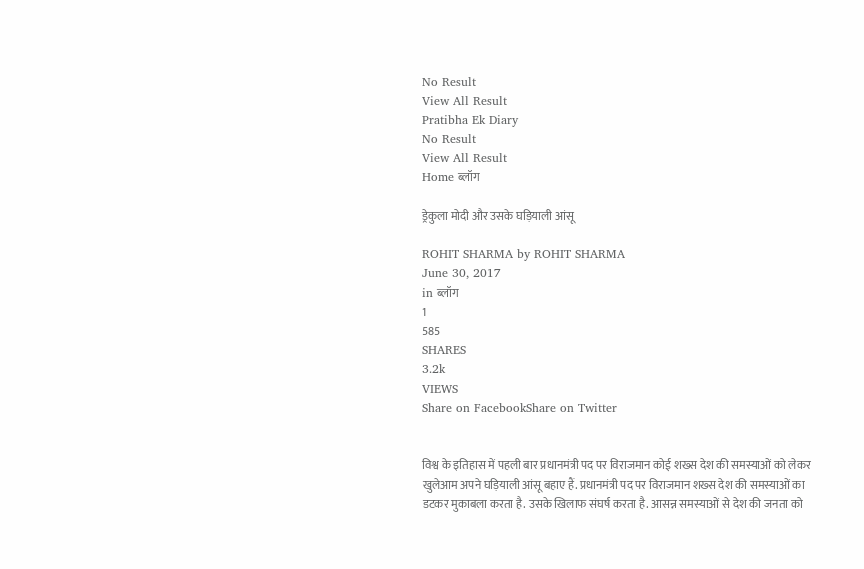No Result
View All Result
Pratibha Ek Diary
No Result
View All Result
Home ब्लॉग

ड्रेकुला मोदी और उसके घड़ियाली आंसू

ROHIT SHARMA by ROHIT SHARMA
June 30, 2017
in ब्लॉग
1
585
SHARES
3.2k
VIEWS
Share on FacebookShare on Twitter


विश्व के इतिहास में पहली बार प्रधानमंत्री पद पर विराजमान कोई शख्स देश की समस्याओं को लेकर खुलेआम अपने घड़ियाली आंसू बहाए हैं. प्रधानमंत्री पद पर विराजमान शख्स देश की समस्याओं का डटकर मुकाबला करता है. उसके खिलाफ संघर्ष करता है. आसन्न समस्याओं से देश की जनता को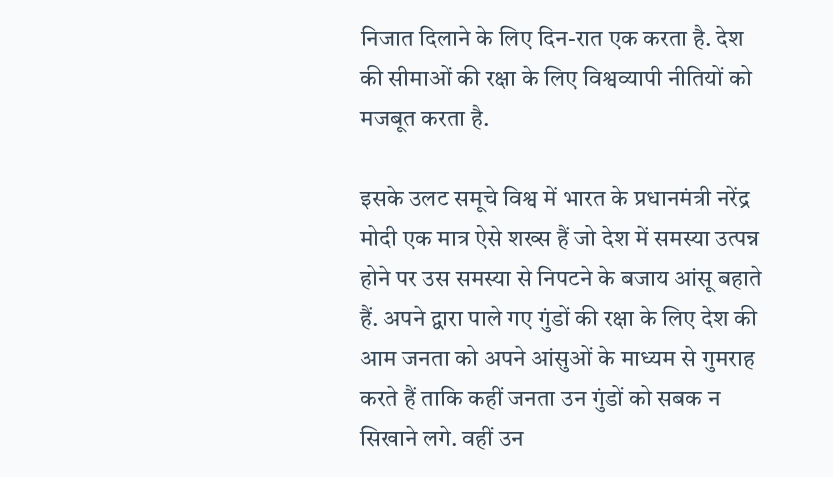निजात दिलाने के लिए दिन-रात एक करता है. देश की सीमाओं की रक्षा के लिए विश्वव्यापी नीतियों को मजबूत करता है.

इसके उलट समूचे विश्व में भारत के प्रधानमंत्री नरेंद्र मोदी एक मात्र ऐसे शख्स हैं जो देश में समस्या उत्पन्न होने पर उस समस्या से निपटने के बजाय आंसू बहाते हैं. अपने द्वारा पाले गए गुंडों की रक्षा के लिए देश की आम जनता को अपने आंसुओं के माध्यम से गुमराह करते हैं ताकि कहीं जनता उन गुंडों को सबक न सिखाने लगे. वहीं उन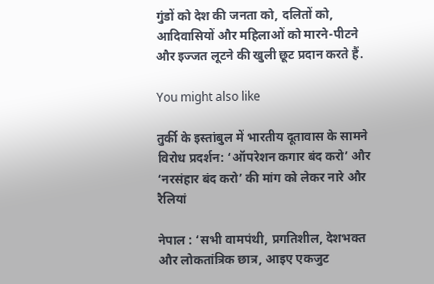गुंडों को देश की जनता को, दलितों को, आदिवासियों और महिलाओं को मारने-पीटने और इज्जत लूटने की खुली छूट प्रदान करते हैं.

You might also like

तुर्की के इस्तांबुल में भारतीय दूतावास के सामने विरोध प्रदर्शन: ‘ऑपरेशन कगार बंद करो’ और ‘नरसंहार बंद करो’ की मांग को लेकर नारे और रैलियां

नेपाल : ‘सभी वामपंथी, प्रगतिशील, देशभक्त और लोकतांत्रिक छात्र, आइए एकजुट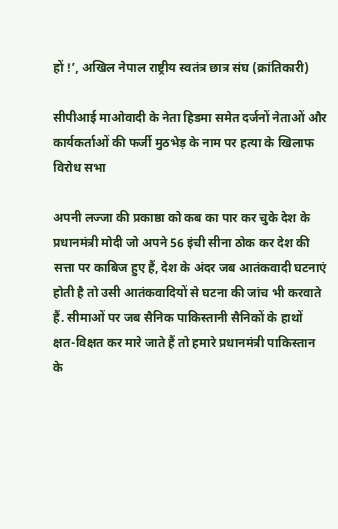हों !’, अखिल नेपाल राष्ट्रीय स्वतंत्र छात्र संघ (क्रांतिकारी)

सीपीआई माओवादी के नेता हिडमा समेत दर्जनों नेताओं और कार्यकर्ताओं की फर्जी मुठभेड़ के नाम पर हत्या के खिलाफ विरोध सभा

अपनी लज्जा की प्रकाष्ठा को कब का पार कर चुके देश के प्रधानमंत्री मोदी जो अपने 56 इंची सीना ठोक कर देश की सत्ता पर काबिज हुए हैं, देश के अंदर जब आतंकवादी घटनाएं होती है तो उसी आतंकवादियों से घटना की जांच भी करवाते हैं. सीमाओं पर जब सैनिक पाकिस्तानी सैनिकों के हाथों क्षत-विक्षत कर मारे जाते हैं तो हमारे प्रधानमंत्री पाकिस्तान के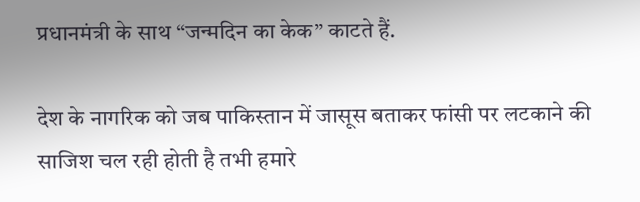प्रधानमंत्री के साथ “जन्मदिन का केक” काटते हैं.

देश के नागरिक को जब पाकिस्तान में जासूस बताकर फांसी पर लटकाने की साजिश चल रही होती है तभी हमारे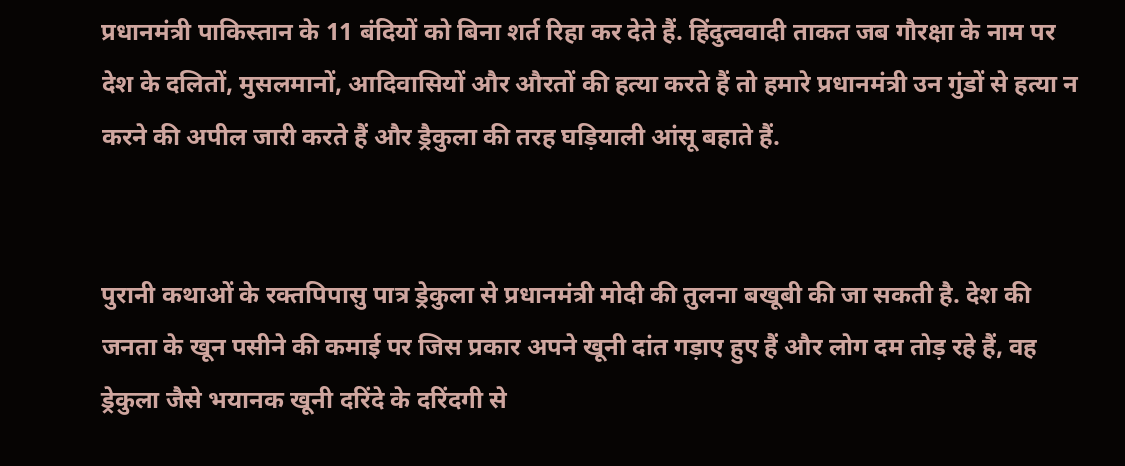प्रधानमंत्री पाकिस्तान के 11 बंदियों को बिना शर्त रिहा कर देते हैं. हिंदुत्ववादी ताकत जब गौरक्षा के नाम पर देश के दलितों, मुसलमानों, आदिवासियों और औरतों की हत्या करते हैं तो हमारे प्रधानमंत्री उन गुंडों से हत्या न करने की अपील जारी करते हैं और ड्रैकुला की तरह घड़ियाली आंसू बहाते हैं.


पुरानी कथाओं के रक्तपिपासु पात्र ड्रेकुला से प्रधानमंत्री मोदी की तुलना बखूबी की जा सकती है. देश की जनता के खून पसीने की कमाई पर जिस प्रकार अपने खूनी दांत गड़ाए हुए हैं और लोग दम तोड़ रहे हैं, वह ड्रेकुला जैसे भयानक खूनी दरिंदे के दरिंदगी से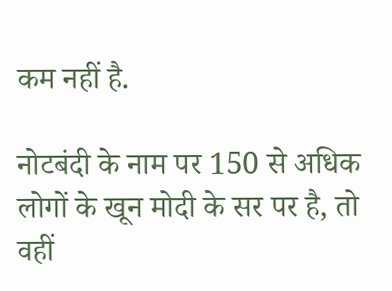कम नहीं है.

नोटबंदी के नाम पर 150 से अधिक लोगों के खून मोदी के सर पर है, तो वहीं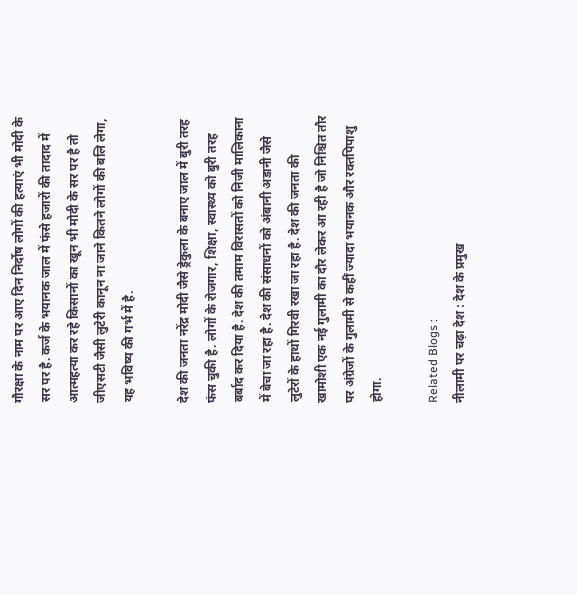गौरक्षा के नाम पर आए दिन निर्दोष लोगों की हत्याएं भी मोदी के सर पर है. कर्ज के भयानक जाल में फंसे हजारों की तादाद में आत्महत्या कर रहे किसानों का खून भी मोदी के सर पर है तो जीएसटी जैसी लुटेरी कानून ना जाने कितने लोगों की बलि लेगा, यह भविष्य की गर्भ में है.

देश की जनता नरेंद्र मोदी जैसे ड्रेकुला के बनाए जाल में बुरी तरह फंस चुकी है. लोगों के रोजगार, शिक्षा, स्वास्थ्य को बुरी तरह बर्बाद कर दिया है. देश की तमाम विरासतों को निजी मालिकाना में बेचा जा रहा है. देश की संसाधनों को अंबानी अडानी जैसे लुटेरों के हाथों गिरवी रखा जा रहा है. देश की जनता की खामोशी एक नई गुलामी का दौर लेकर आ रही है जो निश्चित तौर पर अंग्रेजों के गुलामी से कहीं ज्यादा भयानक और रक्तपिपाशु होगा.

Related Blogs :
नीलामी पर चढ़ा देश : देश के प्रमुख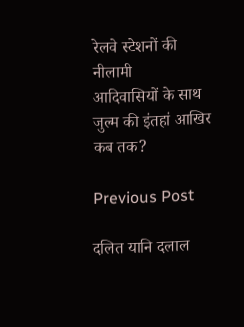रेलवे स्टेशनों की नीलामी
आदिवासियों के साथ जुल्म की इंतहां आखिर कब तक?

Previous Post

दलित यानि दलाल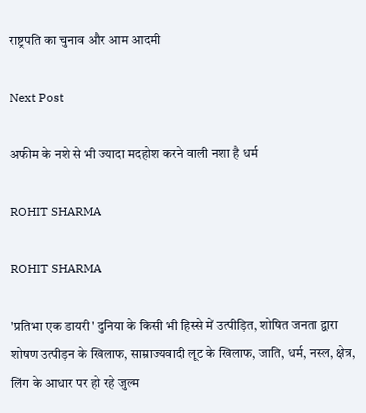राष्ट्रपति का चुनाव और आम आदमी

Next Post

अफीम के नशे से भी ज्यादा मदहोश करने वाली नशा है धर्म

ROHIT SHARMA

ROHIT SHARMA

'प्रतिभा एक डायरी' दुनिया के किसी भी हिस्से में उत्पीड़ित, शोषित जनता द्वारा शोषण उत्पीड़न के खिलाफ, साम्राज्यवादी लूट के खिलाफ, जाति, धर्म, नस्ल, क्षेत्र, लिंग के आधार पर हो रहे जुल्म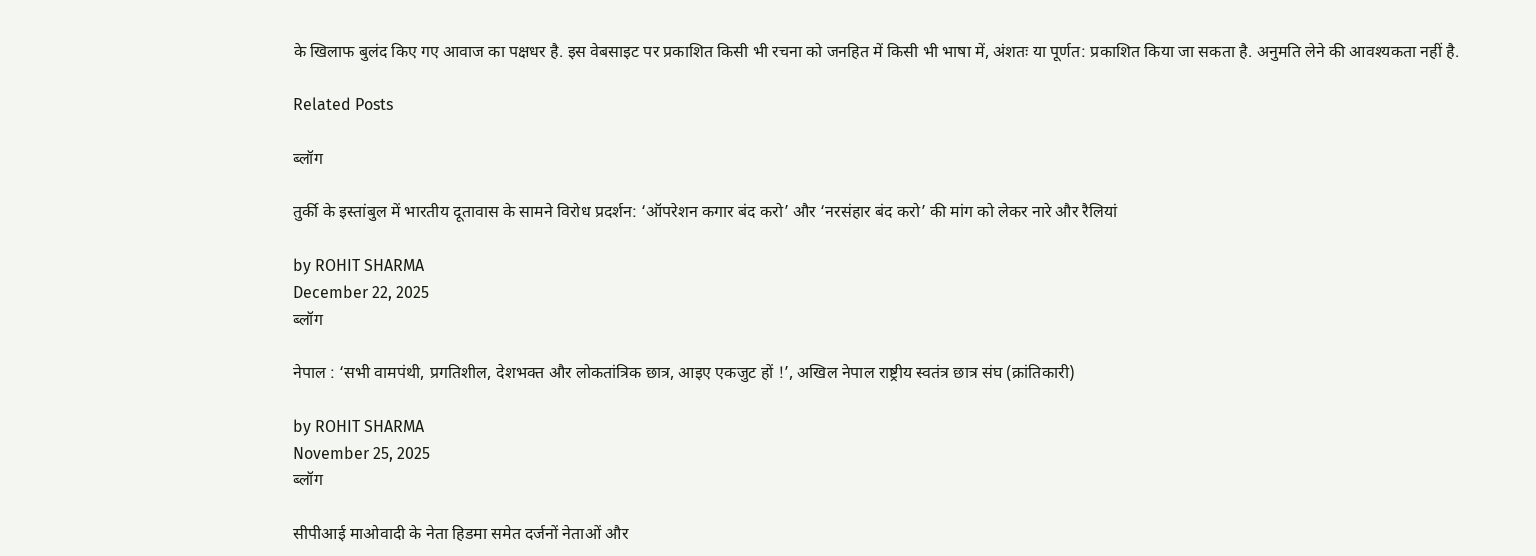के खिलाफ बुलंद किए गए आवाज का पक्षधर है. इस वेबसाइट पर प्रकाशित किसी भी रचना को जनहित में किसी भी भाषा में, अंशतः या पूर्णत: प्रकाशित किया जा सकता है. अनुमति लेने की आवश्यकता नहीं है.

Related Posts

ब्लॉग

तुर्की के इस्तांबुल में भारतीय दूतावास के सामने विरोध प्रदर्शन: ‘ऑपरेशन कगार बंद करो’ और ‘नरसंहार बंद करो’ की मांग को लेकर नारे और रैलियां

by ROHIT SHARMA
December 22, 2025
ब्लॉग

नेपाल : ‘सभी वामपंथी, प्रगतिशील, देशभक्त और लोकतांत्रिक छात्र, आइए एकजुट हों !’, अखिल नेपाल राष्ट्रीय स्वतंत्र छात्र संघ (क्रांतिकारी)

by ROHIT SHARMA
November 25, 2025
ब्लॉग

सीपीआई माओवादी के नेता हिडमा समेत दर्जनों नेताओं और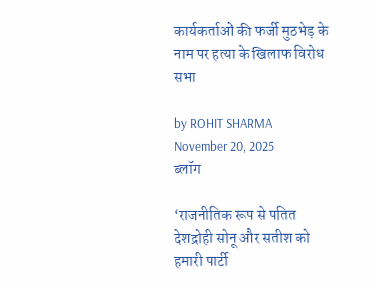कार्यकर्ताओं की फर्जी मुठभेड़ के नाम पर हत्या के खिलाफ विरोध सभा

by ROHIT SHARMA
November 20, 2025
ब्लॉग

‘राजनीतिक रूप से पतित देशद्रोही सोनू और सतीश को हमारी पार्टी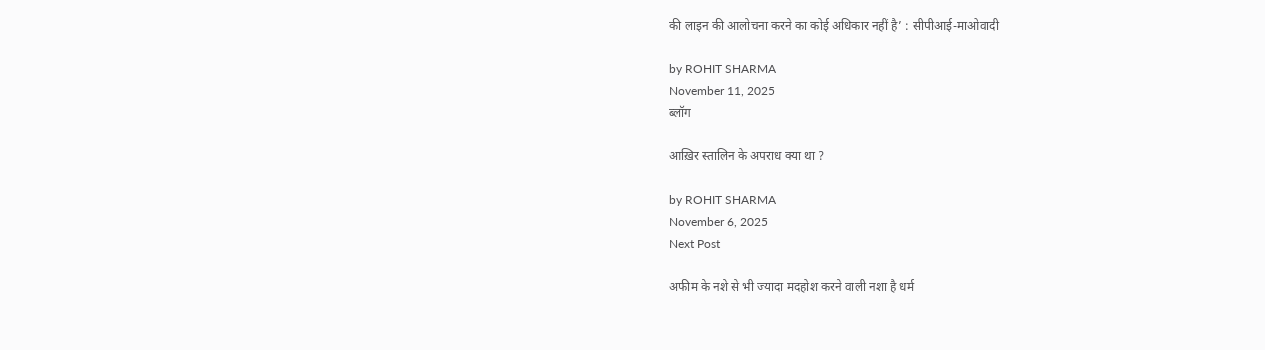की लाइन की आलोचना करने का कोई अधिकार नहीं है’ : सीपीआई-माओवादी

by ROHIT SHARMA
November 11, 2025
ब्लॉग

आख़िर स्तालिन के अपराध क्या था ?

by ROHIT SHARMA
November 6, 2025
Next Post

अफीम के नशे से भी ज्यादा मदहोश करने वाली नशा है धर्म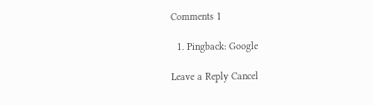Comments 1

  1. Pingback: Google

Leave a Reply Cancel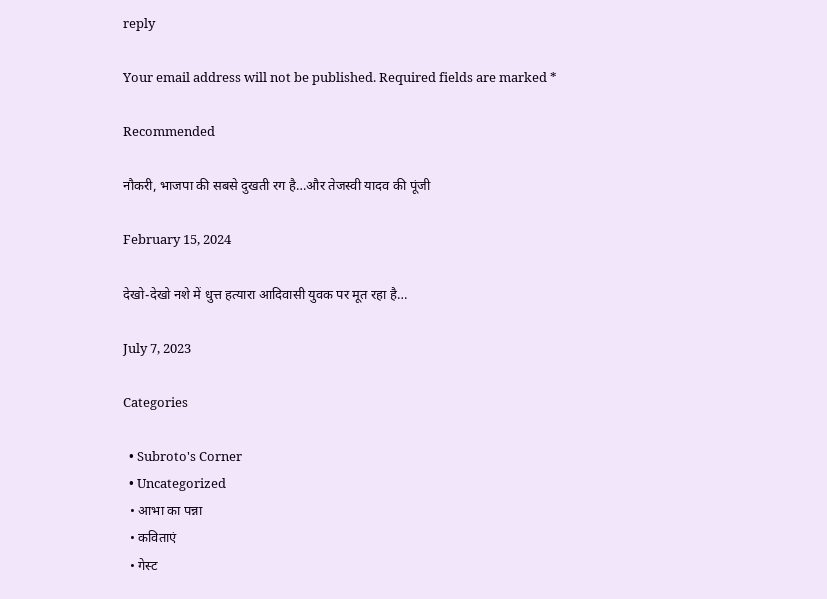reply

Your email address will not be published. Required fields are marked *

Recommended

नौकरी, भाजपा की सबसे दुखती रग है…और तेजस्वी यादव की पूंजी

February 15, 2024

देखो-देखो नशे में धुत्त हत्यारा आदिवासी युवक पर मूत रहा है…

July 7, 2023

Categories

  • Subroto's Corner
  • Uncategorized
  • आभा का पन्ना
  • कविताएं
  • गेस्ट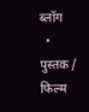ब्लॉग
  • पुस्तक / फिल्म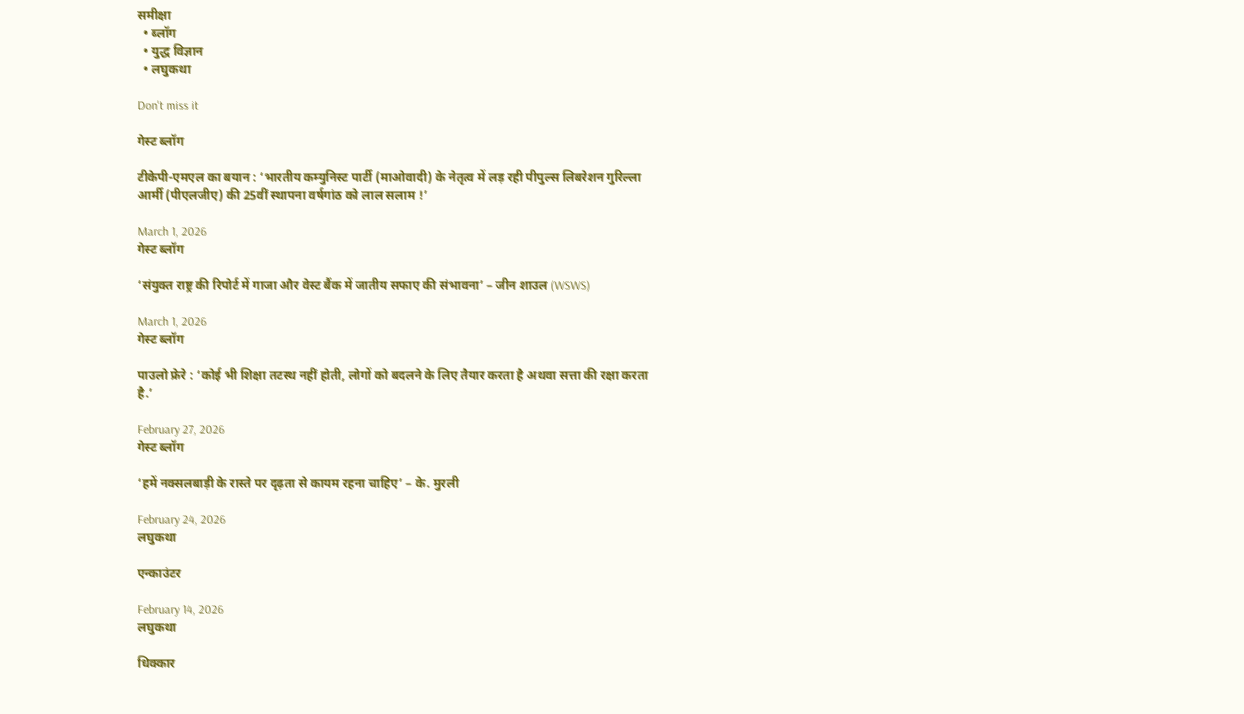समीक्षा
  • ब्लॉग
  • युद्ध विज्ञान
  • लघुकथा

Don't miss it

गेस्ट ब्लॉग

टीकेपी-एमएल का बयान : ‘भारतीय कम्युनिस्ट पार्टी (माओवादी) के नेतृत्व में लड़ रही पीपुल्स लिबरेशन गुरिल्ला आर्मी (पीएलजीए) की 25वीं स्थापना वर्षगांठ को लाल सलाम !’

March 1, 2026
गेस्ट ब्लॉग

‘संयुक्त राष्ट्र की रिपोर्ट में गाजा और वेस्ट बैंक में जातीय सफाए की संभावना’ – जीन शाउल (WSWS)

March 1, 2026
गेस्ट ब्लॉग

पाउलो फ्रेरे : ‘कोई भी शिक्षा तटस्थ नहीं होती, लोगों को बदलने के लिए तैयार करता है अथवा सत्ता की रक्षा करता है.’

February 27, 2026
गेस्ट ब्लॉग

‘हमें नक्सलबाड़ी के रास्ते पर दृढ़ता से कायम रहना चाहिए’ – के. मुरली

February 24, 2026
लघुकथा

एन्काउंटर

February 14, 2026
लघुकथा

धिक्कार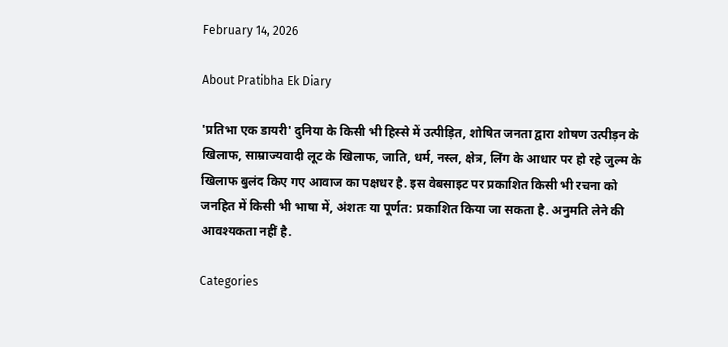February 14, 2026

About Pratibha Ek Diary

'प्रतिभा एक डायरी' दुनिया के किसी भी हिस्से में उत्पीड़ित, शोषित जनता द्वारा शोषण उत्पीड़न के खिलाफ, साम्राज्यवादी लूट के खिलाफ, जाति, धर्म, नस्ल, क्षेत्र, लिंग के आधार पर हो रहे जुल्म के खिलाफ बुलंद किए गए आवाज का पक्षधर है. इस वेबसाइट पर प्रकाशित किसी भी रचना को जनहित में किसी भी भाषा में, अंशतः या पूर्णत: प्रकाशित किया जा सकता है. अनुमति लेने की आवश्यकता नहीं है.

Categories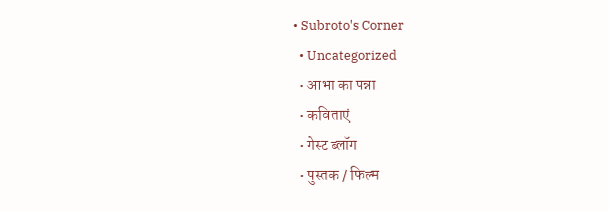• Subroto's Corner
  • Uncategorized
  • आभा का पन्ना
  • कविताएं
  • गेस्ट ब्लॉग
  • पुस्तक / फिल्म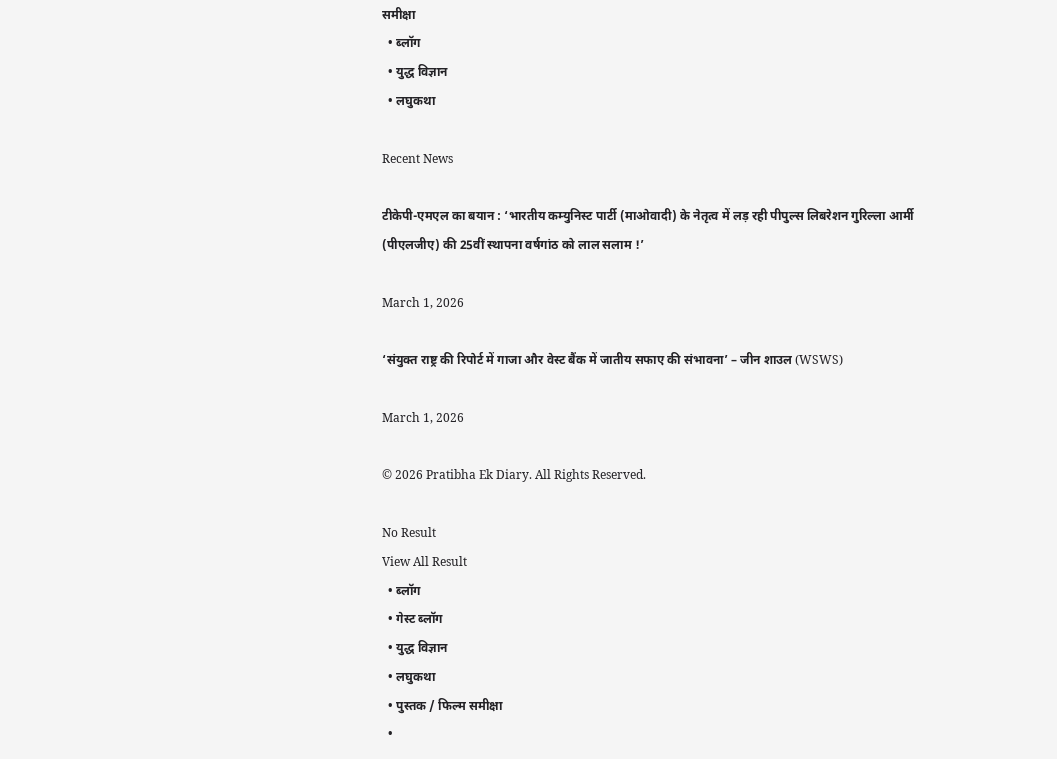समीक्षा
  • ब्लॉग
  • युद्ध विज्ञान
  • लघुकथा

Recent News

टीकेपी-एमएल का बयान : ‘भारतीय कम्युनिस्ट पार्टी (माओवादी) के नेतृत्व में लड़ रही पीपुल्स लिबरेशन गुरिल्ला आर्मी (पीएलजीए) की 25वीं स्थापना वर्षगांठ को लाल सलाम !’

March 1, 2026

‘संयुक्त राष्ट्र की रिपोर्ट में गाजा और वेस्ट बैंक में जातीय सफाए की संभावना’ – जीन शाउल (WSWS)

March 1, 2026

© 2026 Pratibha Ek Diary. All Rights Reserved.

No Result
View All Result
  • ब्लॉग
  • गेस्ट ब्लॉग
  • युद्ध विज्ञान
  • लघुकथा
  • पुस्तक / फिल्म समीक्षा
  •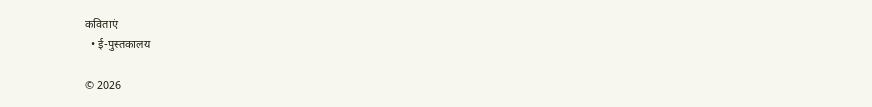कविताएं
  • ई-पुस्तकालय

© 2026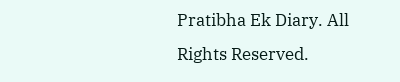Pratibha Ek Diary. All Rights Reserved.